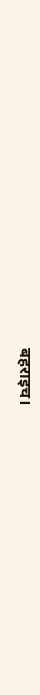बहराइच।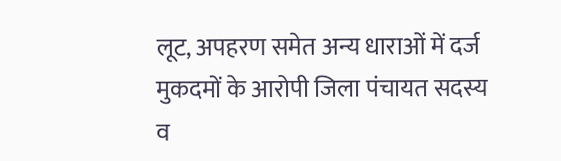लूट, अपहरण समेत अन्य धाराओं में दर्ज मुकदमों के आरोपी जिला पंचायत सदस्य व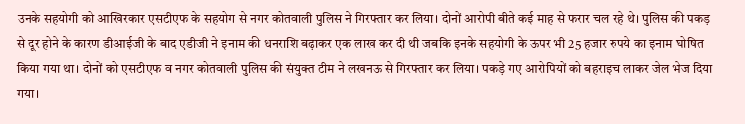उनके सहयोगी को आखिरकार एसटीएफ के सहयोग से नगर कोतवाली पुलिस ने गिरफ्तार कर लिया। दोनों आरोपी बीते कई माह से फरार चल रहे थे। पुलिस की पकड़ से दूर होने के कारण डीआईजी के बाद एडीजी ने इनाम की धनराशि बढ़ाकर एक लाख कर दी थी जबकि इनके सहयोगी के ऊपर भी 25 हजार रुपये का इनाम घोषित किया गया था। दोनों को एसटीएफ व नगर कोतवाली पुलिस की संयुक्त टीम ने लखनऊ से गिरफ्तार कर लिया। पकड़े गए आरोपियों को बहराइच लाकर जेल भेज दिया गया।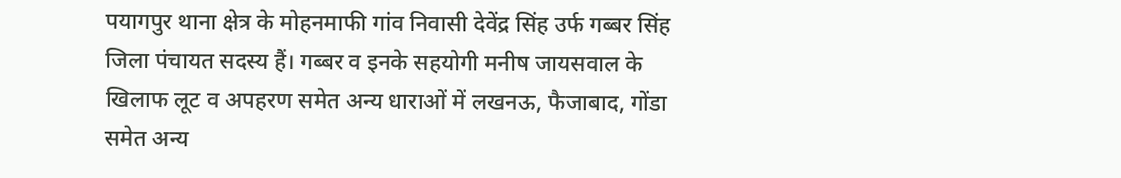पयागपुर थाना क्षेत्र के मोहनमाफी गांव निवासी देवेंद्र सिंह उर्फ गब्बर सिंह जिला पंचायत सदस्य हैं। गब्बर व इनके सहयोगी मनीष जायसवाल के खिलाफ लूट व अपहरण समेत अन्य धाराओं में लखनऊ, फैजाबाद, गोंडा समेत अन्य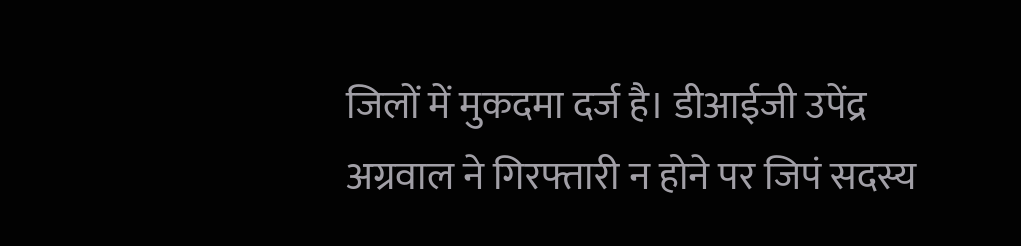जिलों में मुकदमा दर्ज है। डीआईजी उपेंद्र अग्रवाल ने गिरफ्तारी न होने पर जिपं सदस्य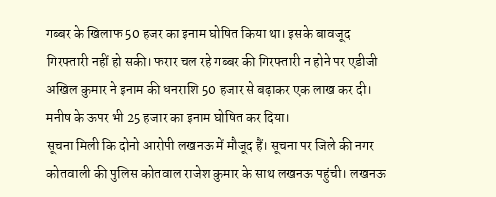गब्बर के खिलाफ 50 हजर का इनाम घोषित किया था। इसके बावजूद गिरफ्तारी नहीं हो सकी। फरार चल रहे गब्बर की गिरफ्तारी न होने पर एडीजी अखिल कुमार ने इनाम की धनराशि 50 हजार से बढ़ाकर एक लाख कर दी। मनीष के ऊपर भी 25 हजार का इनाम घोषित कर दिया।
सूचना मिली कि दोनो आरोपी लखनऊ में मौजूद हैं। सूचना पर जिले की नगर कोतवाली की पुलिस कोतवाल राजेश कुमार के साथ लखनऊ पहुंची। लखनऊ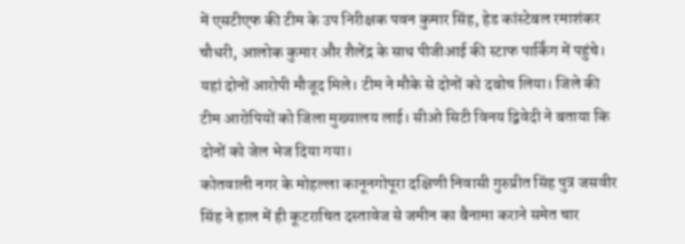में एसटीएफ की टीम के उप निरीक्षक पवन कुमार सिंह, हेड कांस्टेबल रमाशंकर चौधरी, आलोक कुमार और शैलेंद्र के साथ पीजीआई की स्टाफ पार्किंग में पहुंचे। यहां दोनों आरोपी मौजूद मिले। टीम ने मौके से दोनों को दबोच लिया। जिले की टीम आरोपियों को जिला मुख्यालय लाई। सीओ सिटी विनय द्विवेदी ने बताया कि दोनों को जेल भेज दिया गया।
कोतवाली नगर के मोहल्ला कानूनगोपूरा दक्षिणी निवासी गुरुप्रीत सिंह पुत्र जसवीर सिंह ने हाल में ही कूटराचित दस्तावेज से जमीन का बैनामा कराने समेत चार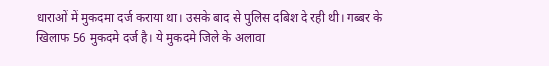धाराओं में मुकदमा दर्ज कराया था। उसके बाद से पुलिस दबिश दे रही थी। गब्बर के खिलाफ 56 मुकदमे दर्ज है। ये मुकदमे जिले के अलावा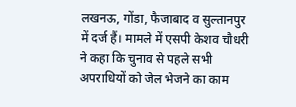लखनऊ, गोंडा, फैजाबाद व सुल्तानपुर में दर्ज हैं। मामले में एसपी केशव चौधरी ने कहा कि चुनाव से पहले सभी अपराधियों को जेल भेजने का काम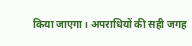किया जाएगा। अपराधियों की सही जगह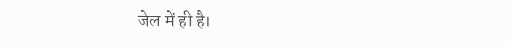जेल में ही है।